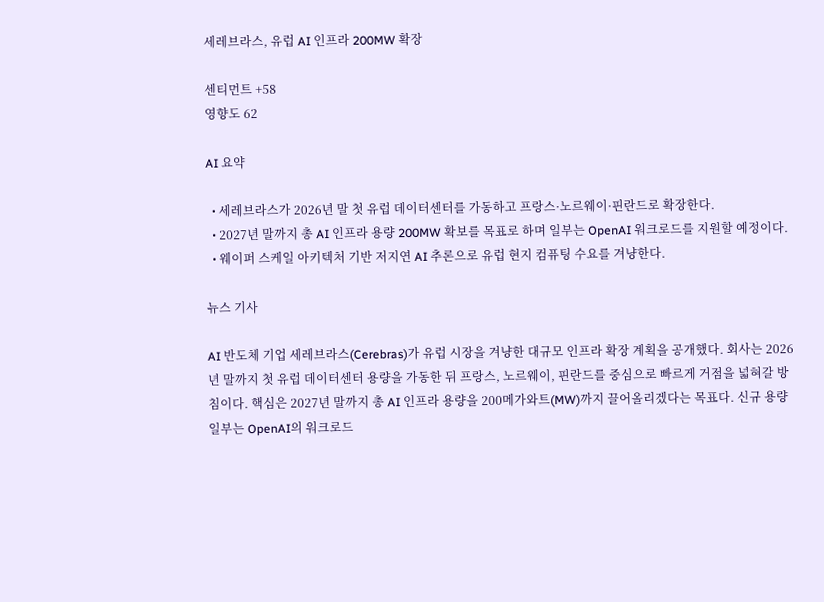세레브라스, 유럽 AI 인프라 200MW 확장

센티먼트 +58
영향도 62

AI 요약

  • 세레브라스가 2026년 말 첫 유럽 데이터센터를 가동하고 프랑스·노르웨이·핀란드로 확장한다.
  • 2027년 말까지 총 AI 인프라 용량 200MW 확보를 목표로 하며 일부는 OpenAI 워크로드를 지원할 예정이다.
  • 웨이퍼 스케일 아키텍처 기반 저지연 AI 추론으로 유럽 현지 컴퓨팅 수요를 겨냥한다.

뉴스 기사

AI 반도체 기업 세레브라스(Cerebras)가 유럽 시장을 겨냥한 대규모 인프라 확장 계획을 공개했다. 회사는 2026년 말까지 첫 유럽 데이터센터 용량을 가동한 뒤 프랑스, 노르웨이, 핀란드를 중심으로 빠르게 거점을 넓혀갈 방침이다. 핵심은 2027년 말까지 총 AI 인프라 용량을 200메가와트(MW)까지 끌어올리겠다는 목표다. 신규 용량 일부는 OpenAI의 워크로드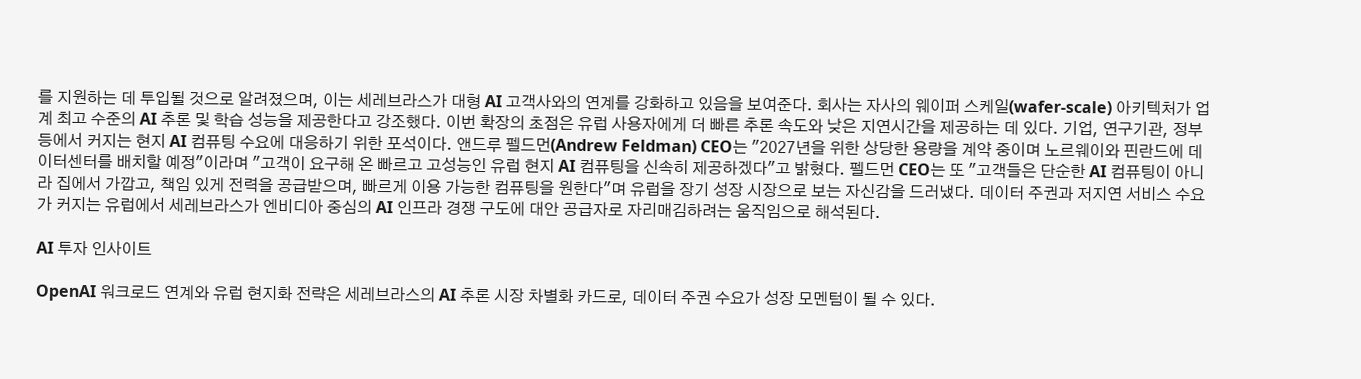를 지원하는 데 투입될 것으로 알려졌으며, 이는 세레브라스가 대형 AI 고객사와의 연계를 강화하고 있음을 보여준다. 회사는 자사의 웨이퍼 스케일(wafer-scale) 아키텍처가 업계 최고 수준의 AI 추론 및 학습 성능을 제공한다고 강조했다. 이번 확장의 초점은 유럽 사용자에게 더 빠른 추론 속도와 낮은 지연시간을 제공하는 데 있다. 기업, 연구기관, 정부 등에서 커지는 현지 AI 컴퓨팅 수요에 대응하기 위한 포석이다. 앤드루 펠드먼(Andrew Feldman) CEO는 "2027년을 위한 상당한 용량을 계약 중이며 노르웨이와 핀란드에 데이터센터를 배치할 예정"이라며 "고객이 요구해 온 빠르고 고성능인 유럽 현지 AI 컴퓨팅을 신속히 제공하겠다"고 밝혔다. 펠드먼 CEO는 또 "고객들은 단순한 AI 컴퓨팅이 아니라 집에서 가깝고, 책임 있게 전력을 공급받으며, 빠르게 이용 가능한 컴퓨팅을 원한다"며 유럽을 장기 성장 시장으로 보는 자신감을 드러냈다. 데이터 주권과 저지연 서비스 수요가 커지는 유럽에서 세레브라스가 엔비디아 중심의 AI 인프라 경쟁 구도에 대안 공급자로 자리매김하려는 움직임으로 해석된다.

AI 투자 인사이트

OpenAI 워크로드 연계와 유럽 현지화 전략은 세레브라스의 AI 추론 시장 차별화 카드로, 데이터 주권 수요가 성장 모멘텀이 될 수 있다.